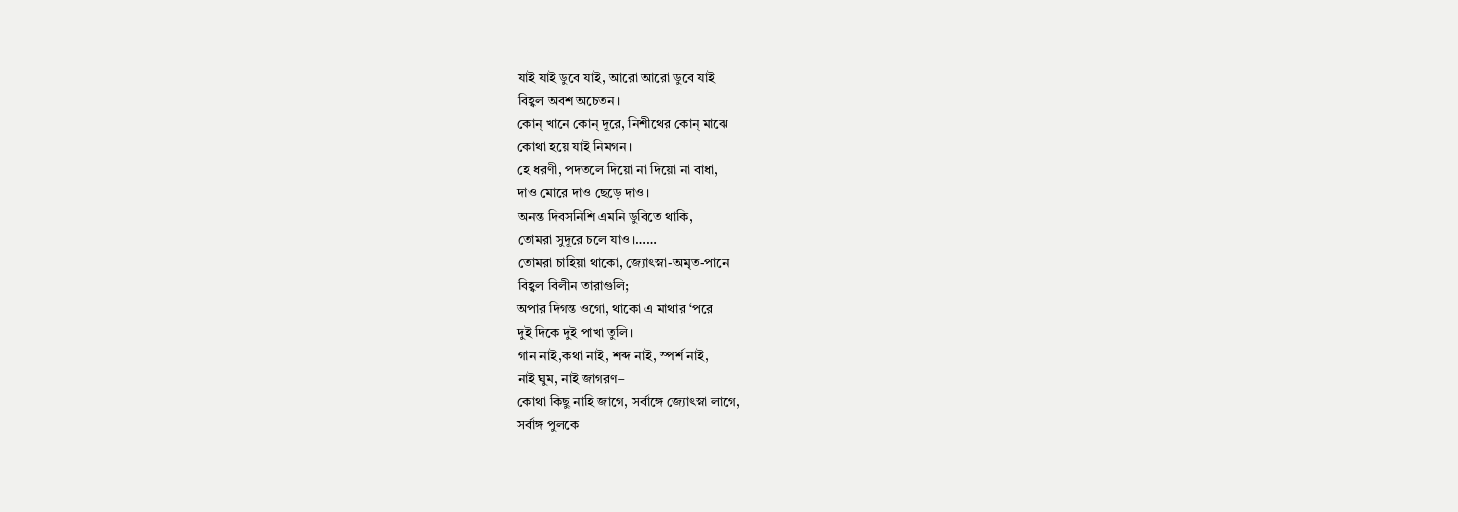যাই যাই ডুবে যাই, আরো আরো ডুবে যাই
বিহ্বল অবশ অচেতন।
কোন্‌ খানে কোন্‌ দূরে, নিশীথের কোন্‌ মাঝে
কোথা হয়ে যাই নিমগন।
হে ধরণী, পদতলে দিয়ো না দিয়ো না বাধা,
দাও মোরে দাও ছেড়ে দাও।
অনন্ত দিবসনিশি এমনি ডুবিতে থাকি,
তোমরা সুদূরে চলে যাও।……
তোমরা চাহিয়া থাকো, জ্যোৎস্না-অমৃত-পানে
বিহ্বল বিলীন তারাগুলি;
অপার দিগন্ত ওগো, থাকো এ মাথার ‘পরে
দুই দিকে দুই পাখা তুলি।
গান নাই,কথা নাই, শব্দ নাই, স্পর্শ নাই,
নাই ঘুম, নাই জাগরণ–
কোথা কিছু নাহি জাগে, সর্বাঙ্গে জ্যোৎস্না লাগে,
সর্বাঙ্গ পুলকে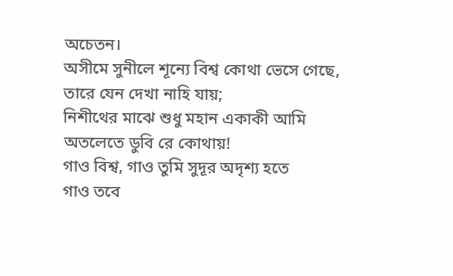অচেতন।
অসীমে সুনীলে শূন্যে বিশ্ব কোথা ভেসে গেছে,
তারে যেন দেখা নাহি যায়;
নিশীথের মাঝে শুধু মহান একাকী আমি
অতলেতে ডুবি রে কোথায়!
গাও বিশ্ব, গাও তুমি সুদূর অদৃশ্য হতে
গাও তবে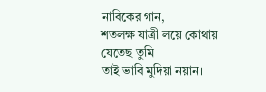নাবিকের গান,
শতলক্ষ যাত্রী লয়ে কোথায় যেতেছ তুমি
তাই ভাবি মুদিয়া নয়ান।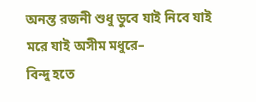অনন্ত রজনী শুধু ডুবে যাই নিবে যাই
মরে যাই অসীম মধুরে–
বিন্দু হতে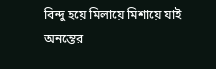বিন্দু হয়ে মিলায়ে মিশায়ে যাই
অনন্তের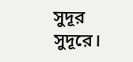সুদূর সুদূরে।